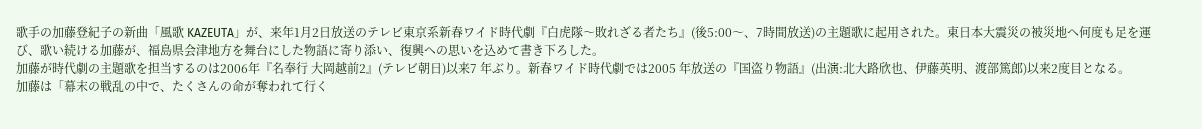歌手の加藤登紀子の新曲「風歌 KAZEUTA」が、来年1月2日放送のテレビ東京系新春ワイド時代劇『白虎隊〜敗れざる者たち』(後5:00〜、7時間放送)の主題歌に起用された。東日本大震災の被災地へ何度も足を運び、歌い続ける加藤が、福島県会津地方を舞台にした物語に寄り添い、復興への思いを込めて書き下ろした。
加藤が時代劇の主題歌を担当するのは2006年『名奉行 大岡越前2』(テレビ朝日)以来7 年ぶり。新春ワイド時代劇では2005 年放送の『国盗り物語』(出演:北大路欣也、伊藤英明、渡部篤郎)以来2度目となる。
加藤は「幕末の戦乱の中で、たくさんの命が奪われて行く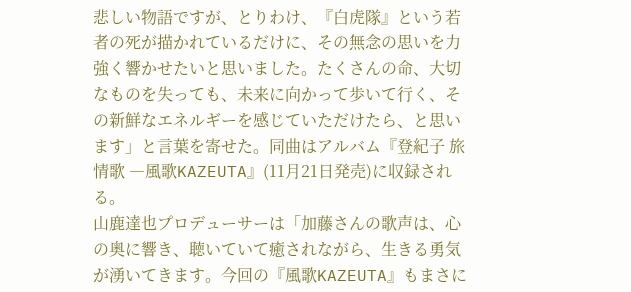悲しい物語ですが、とりわけ、『白虎隊』という若者の死が描かれているだけに、その無念の思いを力強く響かせたいと思いました。たくさんの命、大切なものを失っても、未来に向かって歩いて行く、その新鮮なエネルギーを感じていただけたら、と思います」と言葉を寄せた。同曲はアルバム『登紀子 旅情歌 ―風歌KAZEUTA』(11月21日発売)に収録される。
山鹿達也プロデューサーは「加藤さんの歌声は、心の奥に響き、聴いていて癒されながら、生きる勇気が湧いてきます。今回の『風歌KAZEUTA』もまさに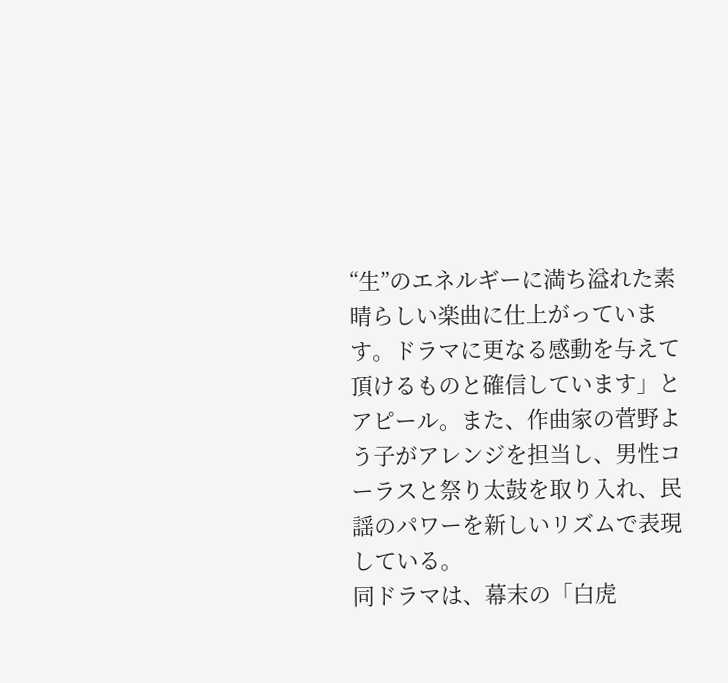“生”のエネルギーに満ち溢れた素晴らしい楽曲に仕上がっています。ドラマに更なる感動を与えて頂けるものと確信しています」とアピール。また、作曲家の菅野よう子がアレンジを担当し、男性コーラスと祭り太鼓を取り入れ、民謡のパワーを新しいリズムで表現している。
同ドラマは、幕末の「白虎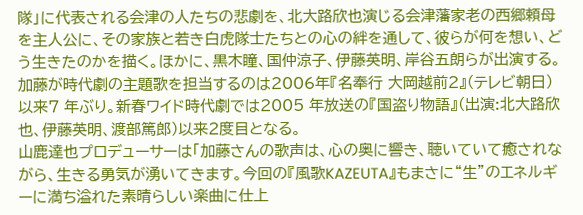隊」に代表される会津の人たちの悲劇を、北大路欣也演じる会津藩家老の西郷頼母を主人公に、その家族と若き白虎隊士たちとの心の絆を通して、彼らが何を想い、どう生きたのかを描く。ほかに、黒木瞳、国仲涼子、伊藤英明、岸谷五朗らが出演する。
加藤が時代劇の主題歌を担当するのは2006年『名奉行 大岡越前2』(テレビ朝日)以来7 年ぶり。新春ワイド時代劇では2005 年放送の『国盗り物語』(出演:北大路欣也、伊藤英明、渡部篤郎)以来2度目となる。
山鹿達也プロデューサーは「加藤さんの歌声は、心の奥に響き、聴いていて癒されながら、生きる勇気が湧いてきます。今回の『風歌KAZEUTA』もまさに“生”のエネルギーに満ち溢れた素晴らしい楽曲に仕上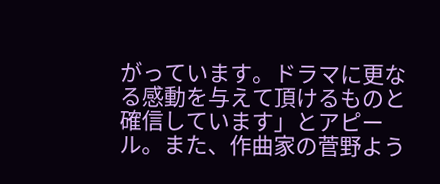がっています。ドラマに更なる感動を与えて頂けるものと確信しています」とアピール。また、作曲家の菅野よう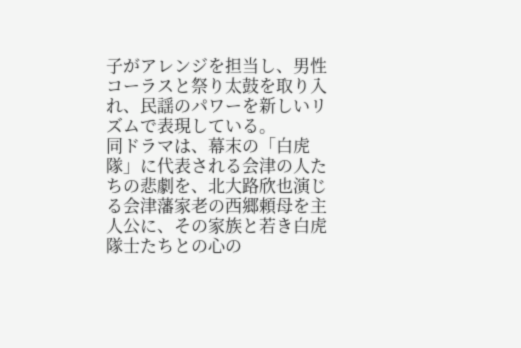子がアレンジを担当し、男性コーラスと祭り太鼓を取り入れ、民謡のパワーを新しいリズムで表現している。
同ドラマは、幕末の「白虎隊」に代表される会津の人たちの悲劇を、北大路欣也演じる会津藩家老の西郷頼母を主人公に、その家族と若き白虎隊士たちとの心の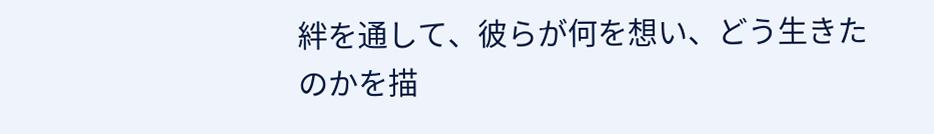絆を通して、彼らが何を想い、どう生きたのかを描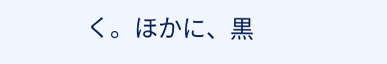く。ほかに、黒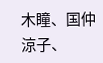木瞳、国仲涼子、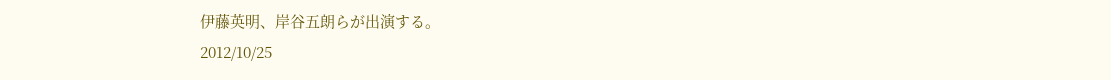伊藤英明、岸谷五朗らが出演する。
2012/10/25